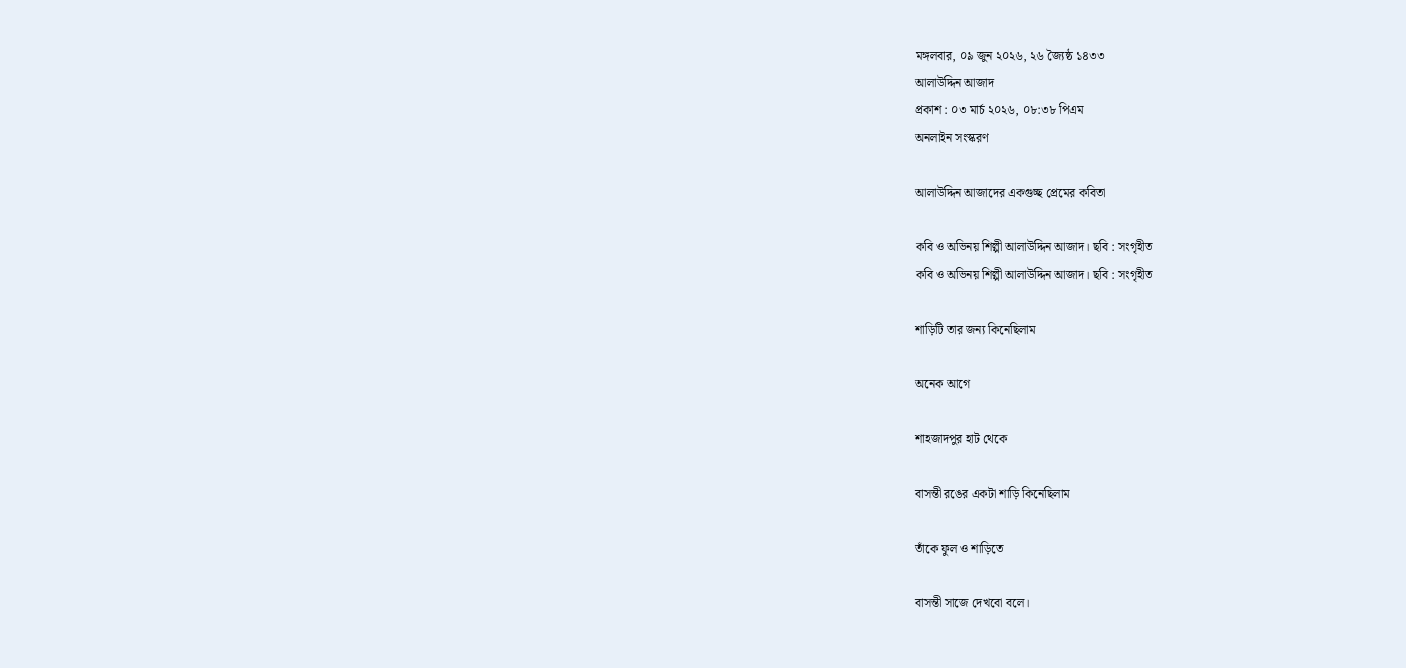মঙ্গলবার, ০৯ জুন ২০২৬, ২৬ জ্যৈষ্ঠ ১৪৩৩
আলাউদ্দিন আজাদ
প্রকাশ : ০৩ মার্চ ২০২৬, ০৮:৩৮ পিএম
অনলাইন সংস্করণ

আলাউদ্দিন আজাদের একগুচ্ছ প্রেমের কবিতা

কবি ও অভিনয় শিল্পী আলাউদ্দিন আজাদ। ছবি : সংগৃহীত
কবি ও অভিনয় শিল্পী আলাউদ্দিন আজাদ। ছবি : সংগৃহীত

শাড়িটি তার জন্য কিনেছিলাম

অনেক আগে

শাহজাদপুর হাট থেকে

বাসন্তী রঙের একটা শাড়ি কিনেছিলাম

তাঁকে ফুল ও শাড়িতে

বাসন্তী সাজে দেখবো বলে।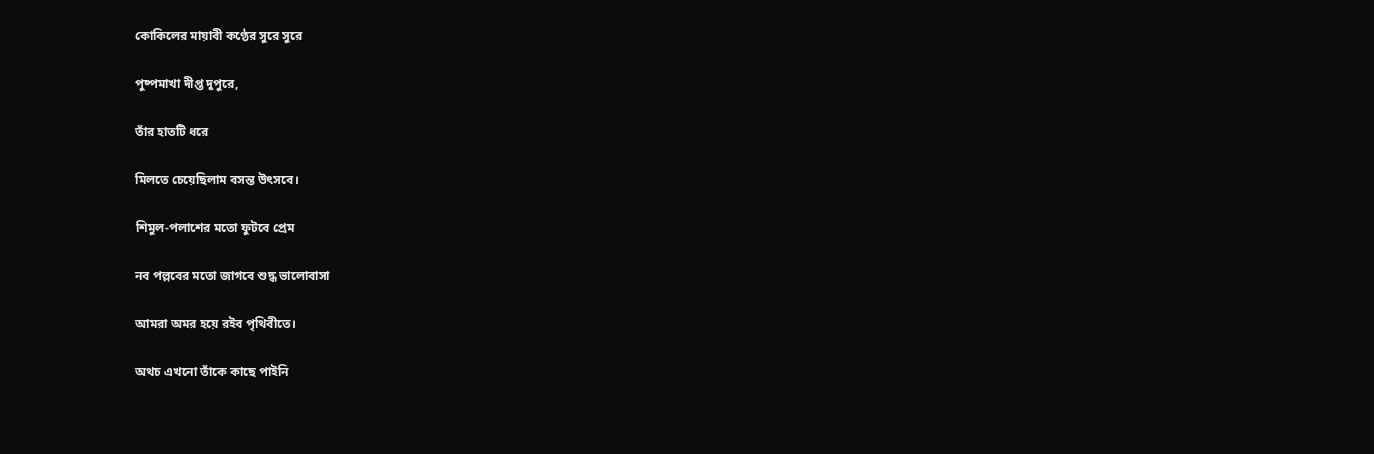কোকিলের মায়াবী কণ্ঠের সুরে সুরে

পুষ্পমাখা দীপ্ত দুপুরে,

তাঁর হাতটি ধরে

মিলতে চেয়েছিলাম বসন্ত উৎসবে।

শিমুল-পলাশের মতো ফুটবে প্রেম

নব পল্লবের মতো জাগবে শুদ্ধ ভালোবাসা

আমরা অমর হয়ে রইব পৃথিবীতে।

অথচ এখনো তাঁকে কাছে পাইনি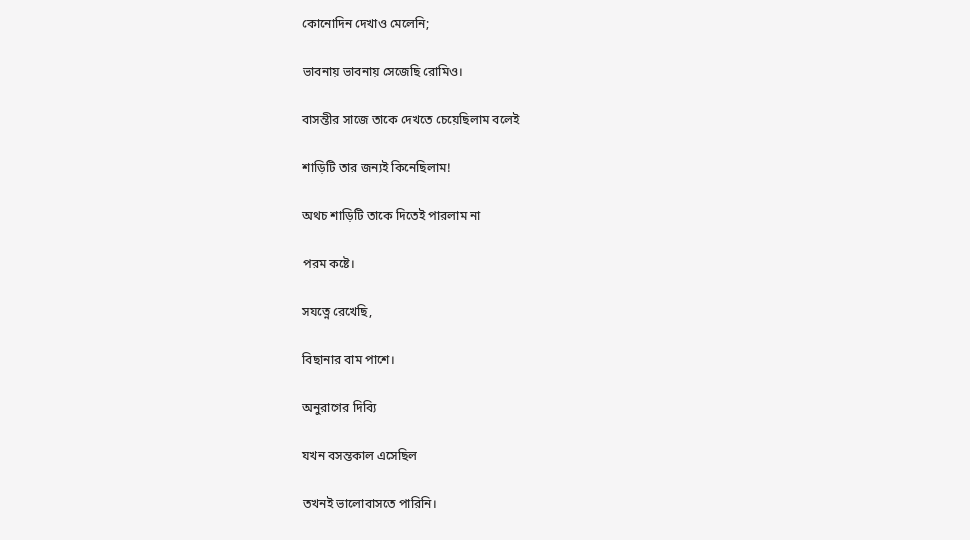কোনোদিন দেখাও মেলেনি;

ভাবনায় ভাবনায় সেজেছি রোমিও।

বাসন্তীর সাজে তাকে দেখতে চেয়েছিলাম বলেই

শাড়িটি তার জন্যই কিনেছিলাম!

অথচ শাড়িটি তাকে দিতেই পারলাম না

পরম কষ্টে।

সযত্নে রেখেছি,

বিছানার বাম পাশে।

অনুরাগের দিব্যি

যখন বসন্তকাল এসেছিল

তখনই ভালোবাসতে পারিনি।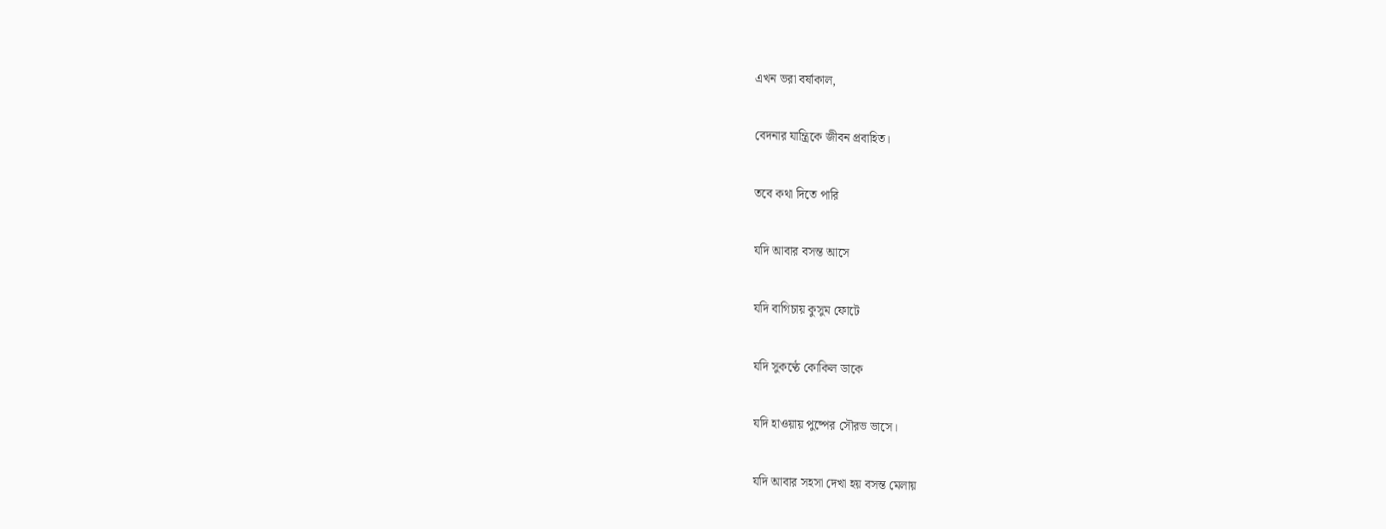এখন ভরা বর্ষাকাল,

বেদনার যান্ত্রিকে জীবন প্রবাহিত।

তবে কথা দিতে পারি

যদি আবার বসন্ত আসে

যদি বাগিচায় কুসুম ফোটে

যদি সুকণ্ঠে কোকিল ডাকে

যদি হাওয়ায় পুষ্পের সৌরভ ভাসে।

যদি আবার সহসা দেখা হয় বসন্ত মেলায়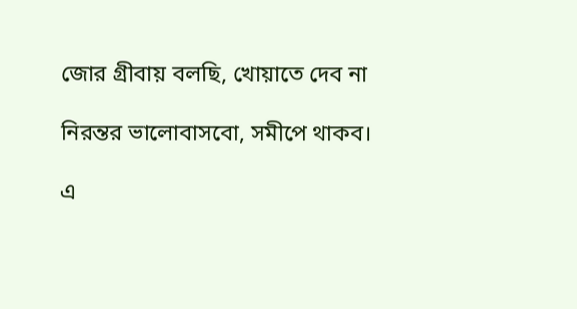জোর গ্রীবায় বলছি, খোয়াতে দেব না

নিরন্তর ভালোবাসবো, সমীপে থাকব।

এ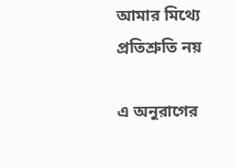আমার মিথ্যে প্রতিশ্রুতি নয়

এ অনুরাগের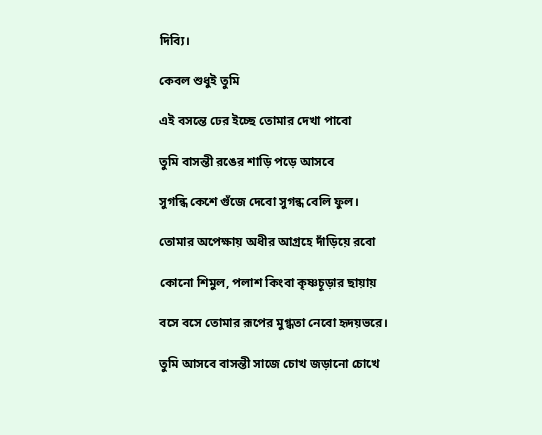দিব্যি।

কেবল শুধুই তুমি

এই বসন্তে ঢের ইচ্ছে তোমার দেখা পাবো

তুমি বাসন্তী রঙের শাড়ি পড়ে আসবে

সুগন্ধি কেশে গুঁজে দেবো সুগন্ধ বেলি ফুল।

তোমার অপেক্ষায় অধীর আগ্রহে দাঁড়িয়ে রবো

কোনো শিমুল, পলাশ কিংবা কৃষ্ণচূড়ার ছায়ায়

বসে বসে তোমার রূপের মুগ্ধতা নেবো হৃদয়ভরে।

তুমি আসবে বাসন্তী সাজে চোখ জড়ানো চোখে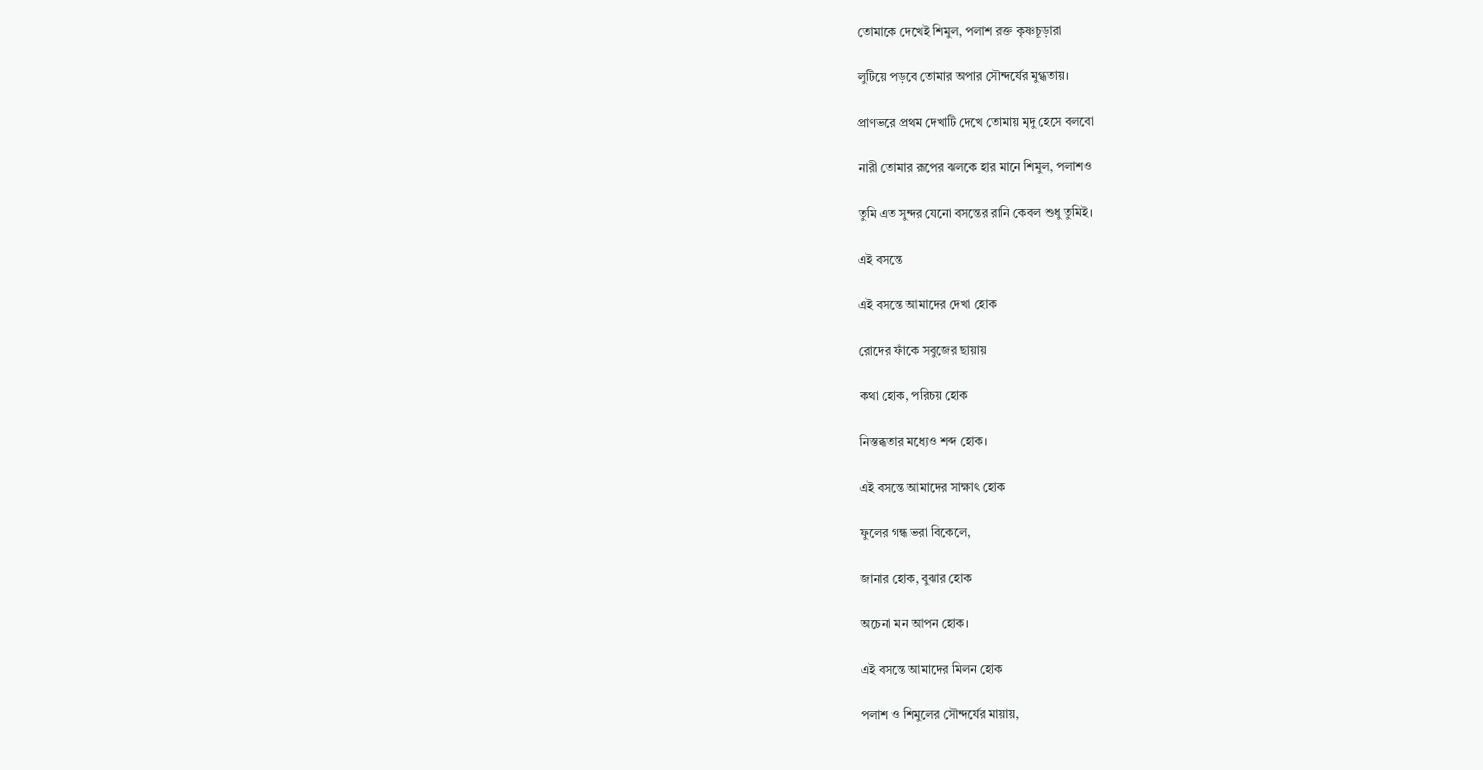তোমাকে দেখেই শিমুল, পলাশ রক্ত কৃষ্ণচূড়ারা

লুটিয়ে পড়বে তোমার অপার সৌন্দর্যের মুগ্ধতায়।

প্রাণভরে প্রথম দেখাটি দেখে তোমায় মৃদু হেসে বলবো

নারী তোমার রূপের ঝলকে হার মানে শিমুল, পলাশও

তুমি এত সুন্দর যেনো বসন্তের রানি কেবল শুধু তুমিই।

এই বসন্তে

এই বসন্তে আমাদের দেখা হোক

রোদের ফাঁকে সবুজের ছায়ায়

কথা হোক, পরিচয় হোক

নিস্তব্ধতার মধ্যেও শব্দ হোক।

এই বসন্তে আমাদের সাক্ষাৎ হোক

ফুলের গন্ধ ভরা বিকেলে,

জানার হোক, বুঝার হোক

অচেনা মন আপন হোক।

এই বসন্তে আমাদের মিলন হোক

পলাশ ও শিমুলের সৌন্দর্যের মায়ায়,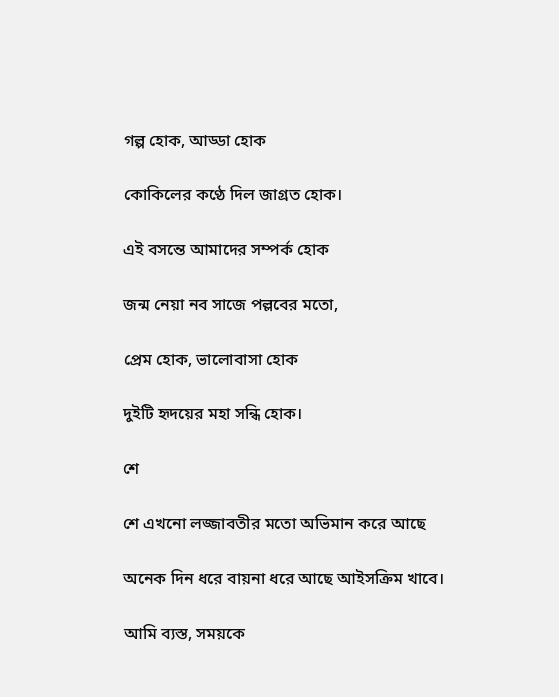গল্প হোক, আড্ডা হোক

কোকিলের কণ্ঠে দিল জাগ্রত হোক।

এই বসন্তে আমাদের সম্পর্ক হোক

জন্ম নেয়া নব সাজে পল্লবের মতো,

প্রেম হোক, ভালোবাসা হোক

দুইটি হৃদয়ের মহা সন্ধি হোক।

শে

শে এখনো লজ্জাবতীর মতো অভিমান করে আছে

অনেক দিন ধরে বায়না ধরে আছে আইসক্রিম খাবে।

আমি ব্যস্ত, সময়কে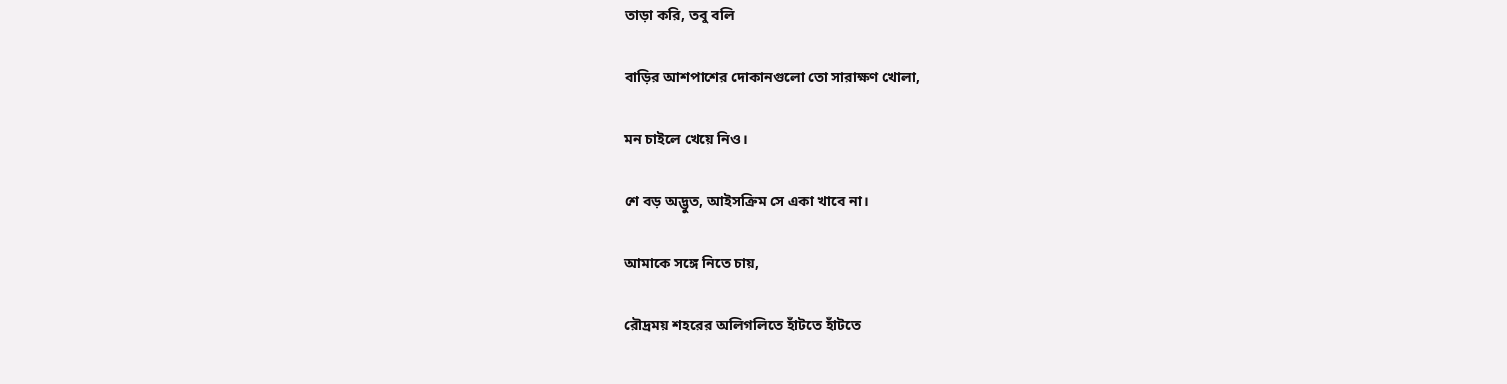তাড়া করি, তবু বলি

বাড়ির আশপাশের দোকানগুলো তো সারাক্ষণ খোলা,

মন চাইলে খেয়ে নিও।

শে বড় অদ্ভুত, আইসক্রিম সে একা খাবে না।

আমাকে সঙ্গে নিতে চায়,

রৌদ্রময় শহরের অলিগলিতে হাঁটতে হাঁটতে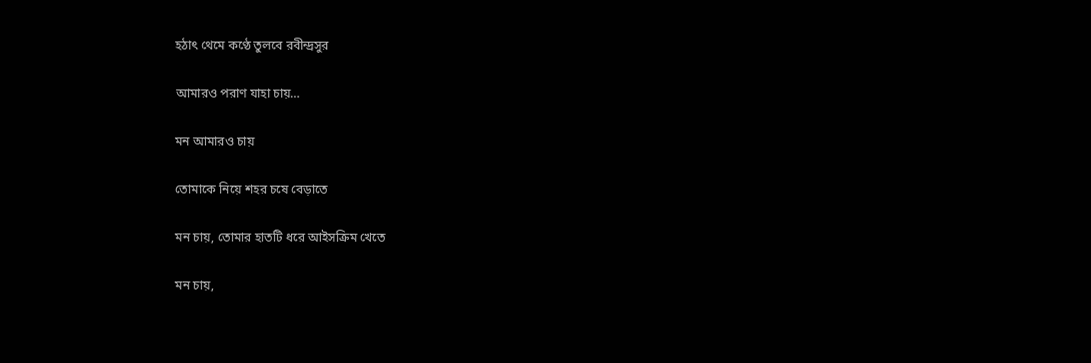হঠাৎ থেমে কণ্ঠে তুলবে রবীন্দ্রসুর

আমারও পরাণ যাহা চায়…

মন আমারও চায়

তোমাকে নিয়ে শহর চষে বেড়াতে

মন চায়, তোমার হাতটি ধরে আইসক্রিম খেতে

মন চায়,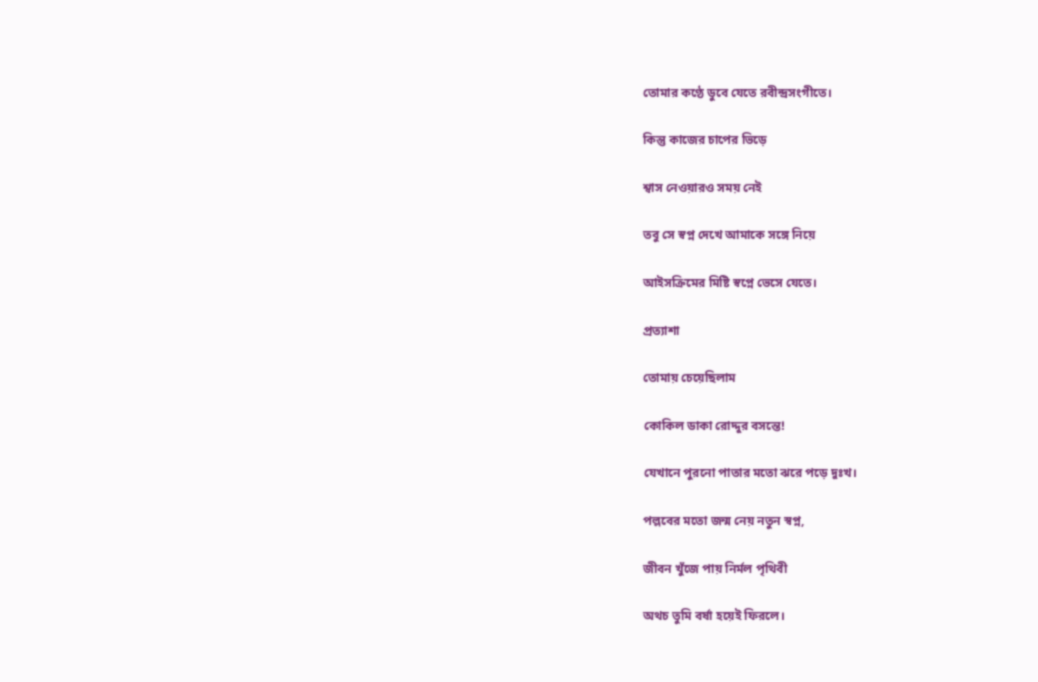তোমার কণ্ঠে ডুবে যেতে রবীন্দ্রসংগীতে।

কিন্তু কাজের চাপের ভিড়ে

শ্বাস নেওয়ারও সময় নেই

তবু সে স্বপ্ন দেখে আমাকে সঙ্গে নিয়ে

আইসক্রিমের মিষ্টি স্বপ্নে ভেসে যেতে।

প্রত্যাশা

তোমায় চেয়েছিলাম

কোকিল ডাকা রোদ্দুর বসন্তে!

যেখানে পুরনো পাতার মতো ঝরে পড়ে দুঃখ।

পল্লবের মতো জন্ম নেয় নতুন স্বপ্ন,

জীবন খুঁজে পায় নির্মল পৃথিবী

অথচ তুমি বর্ষা হয়েই ফিরলে।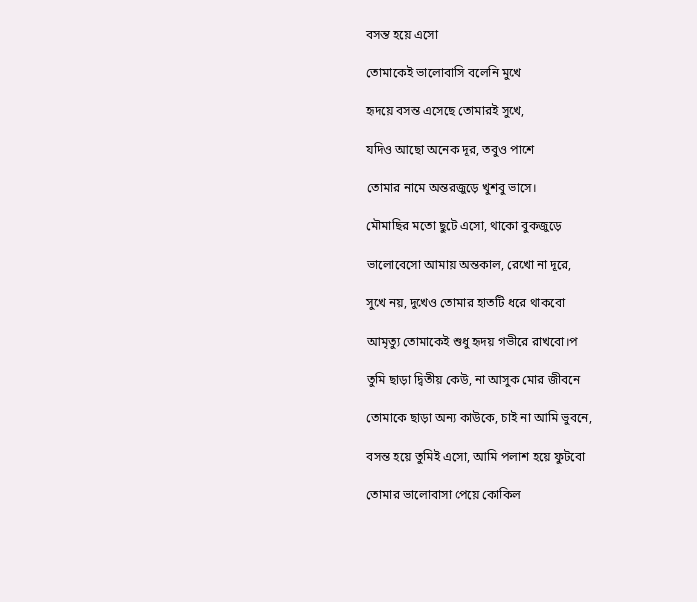বসন্ত হয়ে এসো

তোমাকেই ভালোবাসি বলেনি মুখে

হৃদয়ে বসন্ত এসেছে তোমারই সুখে,

যদিও আছো অনেক দূর, তবুও পাশে

তোমার নামে অন্তরজুড়ে খুশবু ভাসে।

মৌমাছির মতো ছুটে এসো, থাকো বুকজুড়ে

ভালোবেসো আমায় অন্তকাল, রেখো না দূরে,

সুখে নয়, দুখেও তোমার হাতটি ধরে থাকবো

আমৃত্যু তোমাকেই শুধু হৃদয় গভীরে রাখবো।প

তুমি ছাড়া দ্বিতীয় কেউ, না আসুক মোর জীবনে

তোমাকে ছাড়া অন্য কাউকে, চাই না আমি ভুবনে,

বসন্ত হয়ে তুমিই এসো, আমি পলাশ হয়ে ফুটবো

তোমার ভালোবাসা পেয়ে কোকিল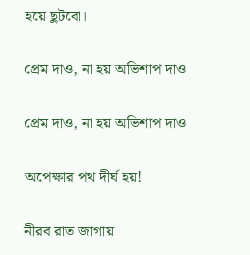হয়ে ছুটবো।

প্রেম দাও, না হয় অভিশাপ দাও

প্রেম দাও, না হয় অভিশাপ দাও

অপেক্ষার পথ দীর্ঘ হয়!

নীরব রাত জাগায়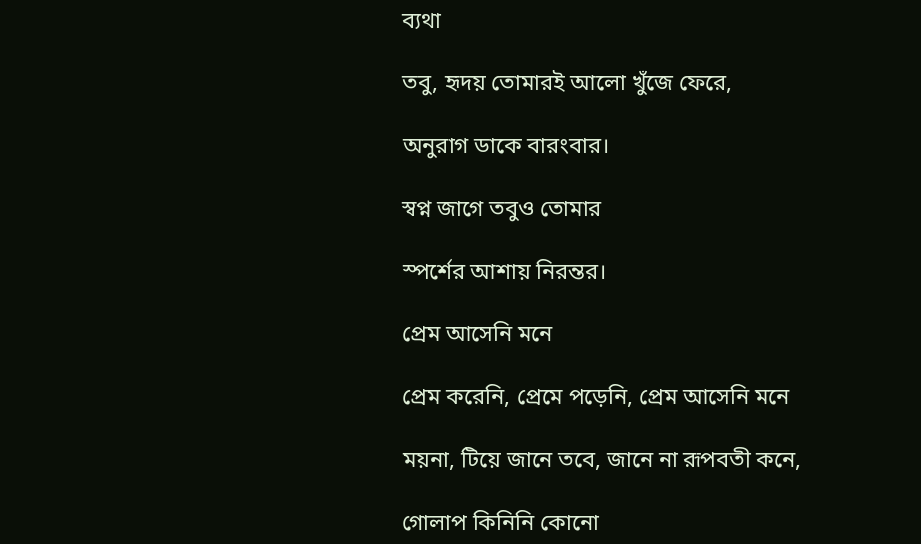ব্যথা

তবু, হৃদয় তোমারই আলো খুঁজে ফেরে,

অনুরাগ ডাকে বারংবার।

স্বপ্ন জাগে তবুও তোমার

স্পর্শের আশায় নিরন্তর।

প্রেম আসেনি মনে

প্রেম করেনি, প্রেমে পড়েনি, প্রেম আসেনি মনে

ময়না, টিয়ে জানে তবে, জানে না রূপবতী কনে,

গোলাপ কিনিনি কোনো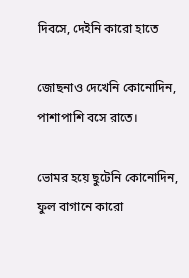দিবসে, দেইনি কারো হাতে

জোছনাও দেখেনি কোনোদিন, পাশাপাশি বসে রাতে।

ভোমর হয়ে ছুটেনি কোনোদিন, ফুল বাগানে কারো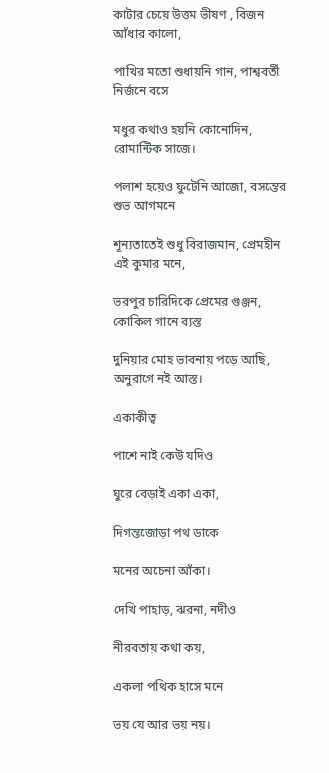কাটার চেয়ে উত্তম ভীষণ , বিজন আঁধার কালো,

পাখির মতো শুধায়নি গান, পাশ্ববর্তী নির্জনে বসে

মধুর কথাও হয়নি কোনোদিন, রোমান্টিক সাজে।

পলাশ হয়েও ফুটেনি আজো, বসন্তের শুভ আগমনে

শূন্যতাতেই শুধু বিরাজমান, প্রেমহীন এই কুমার মনে,

ভরপুর চারিদিকে প্রেমের গুঞ্জন, কোকিল গানে ব্যস্ত

দুনিয়ার মোহ ভাবনায় পড়ে আছি, অনুরাগে নই আস্ত।

একাকীত্ব

পাশে নাই কেউ যদিও

ঘুরে বেড়াই একা একা,

দিগন্তজোড়া পথ ডাকে

মনের অচেনা আঁকা।

দেখি পাহাড়, ঝরনা, নদীও

নীরবতায় কথা কয়,

একলা পথিক হাসে মনে

ভয় যে আর ভয় নয়।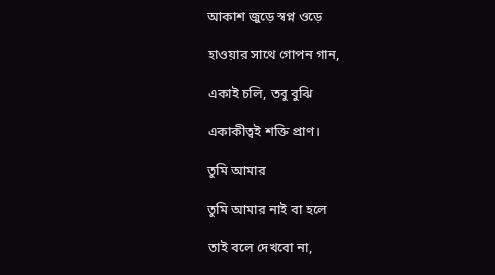আকাশ জুড়ে স্বপ্ন ওড়ে

হাওয়ার সাথে গোপন গান,

একাই চলি, তবু বুঝি

একাকীত্বই শক্তি প্রাণ।

তুমি আমার

তুমি আমার নাই বা হলে

তাই বলে দেখবো না,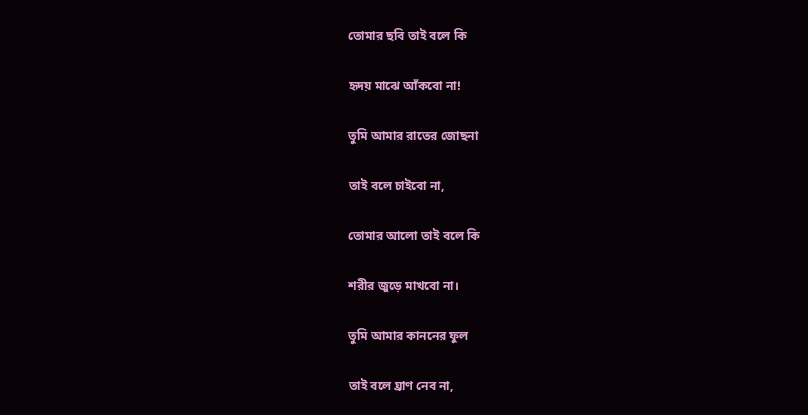তোমার ছবি তাই বলে কি

হৃদয় মাঝে আঁকবো না!

তুমি আমার রাতের জোছনা

তাই বলে চাইবো না,

তোমার আলো তাই বলে কি

শরীর জুড়ে মাখবো না।

তুমি আমার কাননের ফুল

তাই বলে ঘ্রাণ নেব না,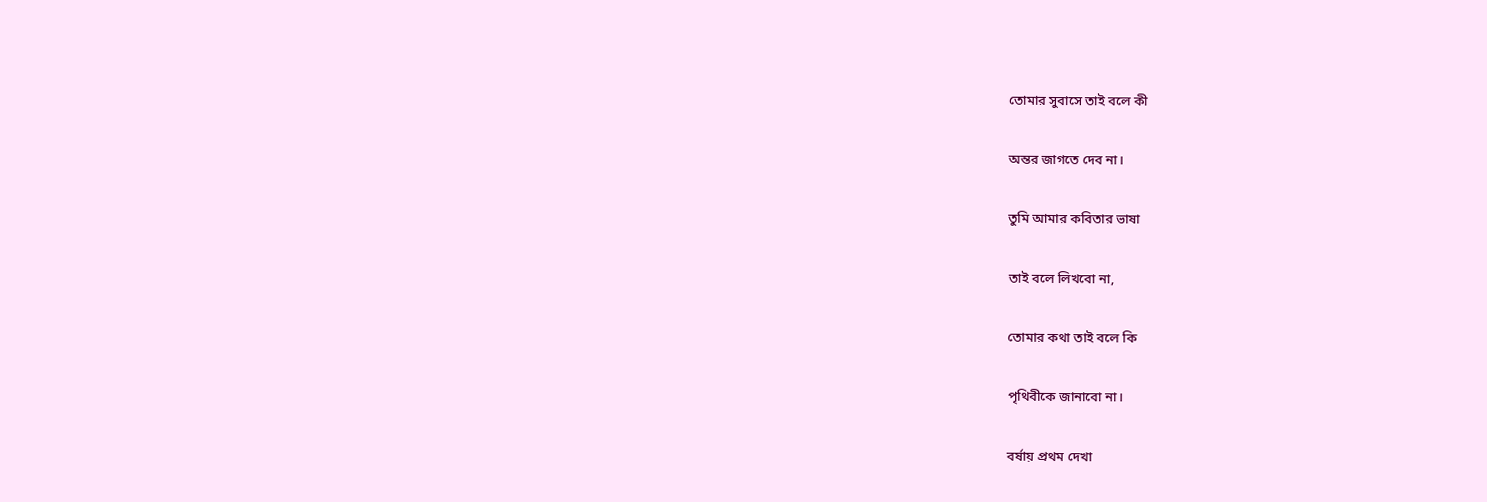তোমার সুবাসে তাই বলে কী

অন্তর জাগতে দেব না।

তুমি আমার কবিতার ভাষা

তাই বলে লিখবো না,

তোমার কথা তাই বলে কি

পৃথিবীকে জানাবো না।

বর্ষায় প্রথম দেখা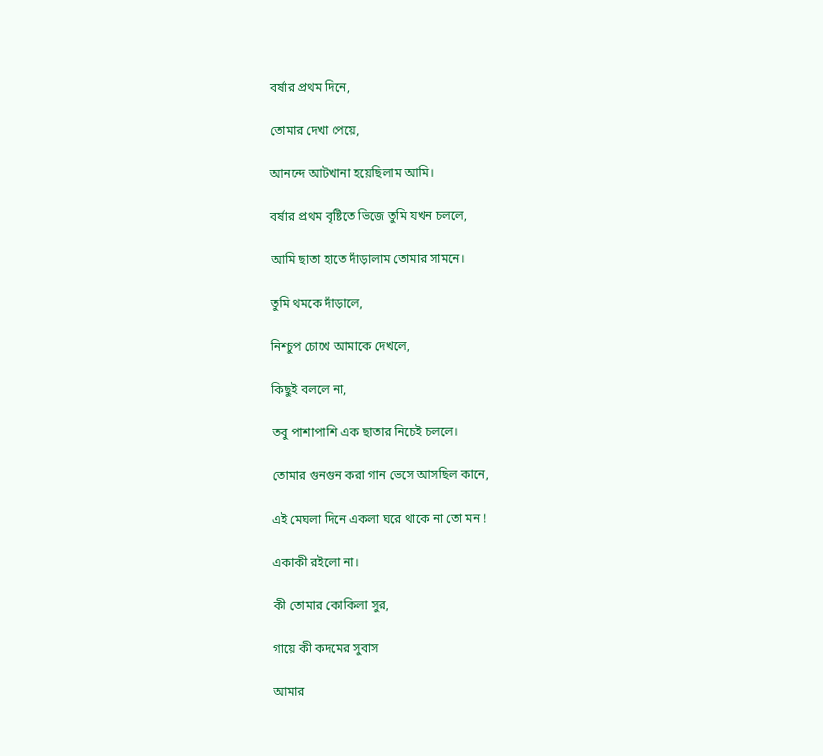বর্ষার প্রথম দিনে,

তোমার দেখা পেয়ে,

আনন্দে আটখানা হয়েছিলাম আমি।

বর্ষার প্রথম বৃষ্টিতে ভিজে তুমি যখন চললে,

আমি ছাতা হাতে দাঁড়ালাম তোমার সামনে।

তুমি থমকে দাঁড়ালে,

নিশ্চুপ চোখে আমাকে দেখলে,

কিছুই বললে না,

তবু পাশাপাশি এক ছাতার নিচেই চললে।

তোমার গুনগুন করা গান ভেসে আসছিল কানে,

এই মেঘলা দিনে একলা ঘরে থাকে না তো মন !

একাকী রইলো না।

কী তোমার কোকিলা সুর,

গায়ে কী কদমের সুবাস

আমার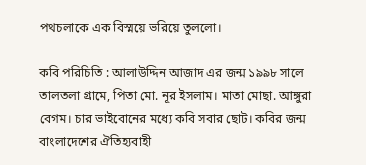পথচলাকে এক বিস্ময়ে ভরিয়ে তুললো।

কবি পরিচিতি : আলাউদ্দিন আজাদ এর জন্ম ১৯৯৮ সালে তালতলা গ্রামে, পিতা মো. নূর ইসলাম। মাতা মোছা. আঙ্গুরা বেগম। চার ভাইবোনের মধ্যে কবি সবার ছোট। কবির জন্ম বাংলাদেশের ঐতিহ্যবাহী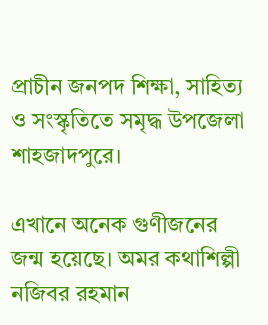প্রাচীন জনপদ শিক্ষা, সাহিত্য ও সংস্কৃতিতে সমৃদ্ধ উপজেলা শাহজাদপুরে।

এখানে অনেক গুণীজনের জন্ম হয়েছে। অমর কথাশিল্পী নজিবর রহমান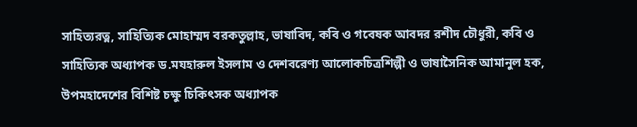সাহিত্যরত্ন, সাহিত্যিক মোহাম্মদ বরকতুল্লাহ, ভাষাবিদ, কবি ও গবেষক আবদর রশীদ চৌধুরী, কবি ও সাহিত্যিক অধ্যাপক ড.মযহারুল ইসলাম ও দেশবরেণ্য আলোকচিত্রশিল্পী ও ভাষাসৈনিক আমানুল হক, উপমহাদেশের বিশিষ্ট চক্ষু চিকিৎসক অধ্যাপক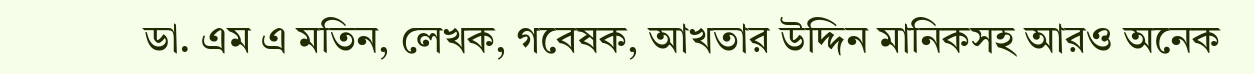ডা. এম এ মতিন, লেখক, গবেষক, আখতার উদ্দিন মানিকসহ আরও অনেক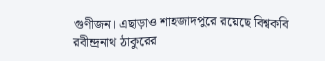গুণীজন। এছাড়াও শাহজাদপুরে রয়েছে বিশ্বকবি রবীন্দ্রনাথ ঠাকুরের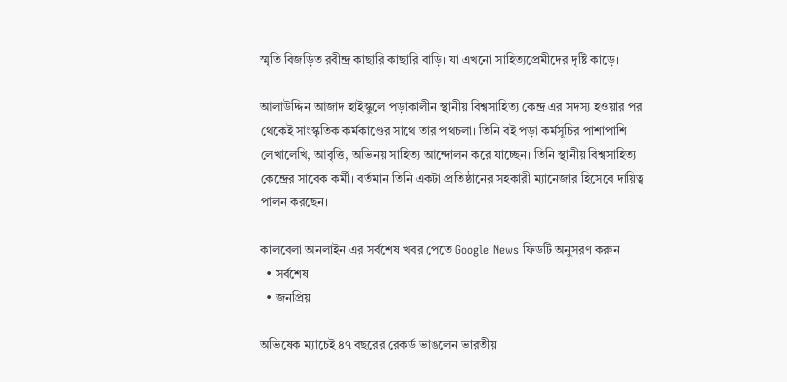স্মৃতি বিজড়িত রবীন্দ্র কাছারি কাছারি বাড়ি। যা এখনো সাহিত্যপ্রেমীদের দৃষ্টি কাড়ে।

আলাউদ্দিন আজাদ হাইস্কুলে পড়াকালীন স্থানীয় বিশ্বসাহিত্য কেন্দ্র এর সদস্য হওয়ার পর থেকেই সাংস্কৃতিক কর্মকাণ্ডের সাথে তার পথচলা। তিনি বই পড়া কর্মসূচির পাশাপাশি লেখালেখি, আবৃত্তি, অভিনয় সাহিত্য আন্দোলন করে যাচ্ছেন। তিনি স্থানীয় বিশ্বসাহিত্য কেন্দ্রের সাবেক কর্মী। বর্তমান তিনি একটা প্রতিষ্ঠানের সহকারী ম্যানেজার হিসেবে দায়িত্ব পালন করছেন।

কালবেলা অনলাইন এর সর্বশেষ খবর পেতে Google News ফিডটি অনুসরণ করুন
  • সর্বশেষ
  • জনপ্রিয়

অভিষেক ম্যাচেই ৪৭ বছরের রেকর্ড ভাঙলেন ভারতীয়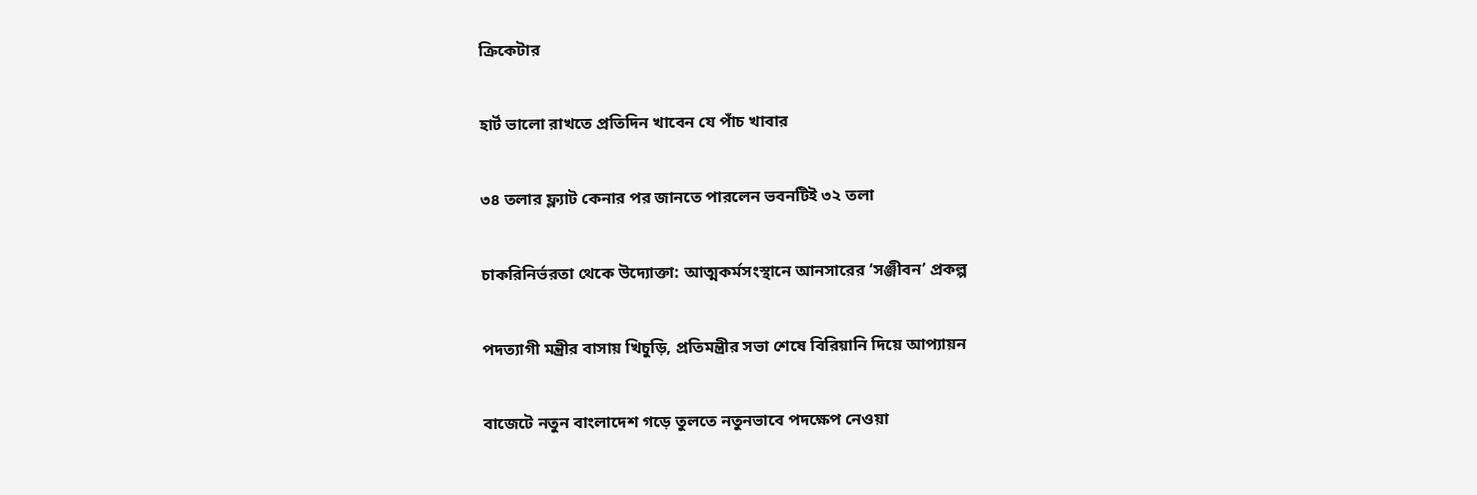ক্রিকেটার

হার্ট ভালো রাখতে প্রতিদিন খাবেন যে পাঁচ খাবার

৩৪ তলার ফ্ল্যাট কেনার পর জানতে পারলেন ভবনটিই ৩২ তলা

চাকরিনির্ভরতা থেকে উদ্যোক্তা: আত্মকর্মসংস্থানে আনসারের ‘সঞ্জীবন’ প্রকল্প

পদত্যাগী মন্ত্রীর বাসায় খিচুড়ি, প্রতিমন্ত্রীর সভা শেষে বিরিয়ানি দিয়ে আপ্যায়ন

বাজেটে নতুন বাংলাদেশ গড়ে তুলতে নতুনভাবে পদক্ষেপ নেওয়া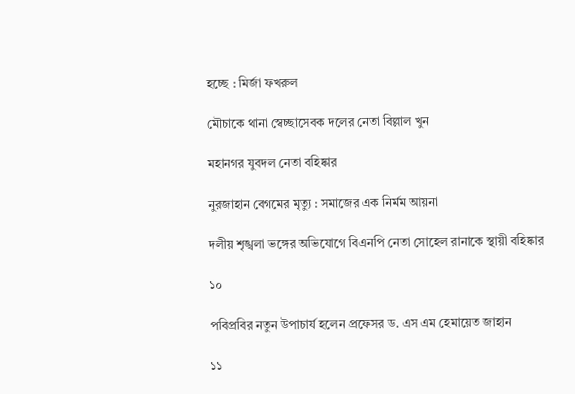হচ্ছে : মির্জা ফখরুল

মৌচাকে থানা স্বেচ্ছাসেবক দলের নেতা বিল্লাল খুন

মহানগর যুবদল নেতা বহিষ্কার

নুরজাহান বেগমের মৃত্যু : সমাজের এক নির্মম আয়না

দলীয় শৃঙ্খলা ভঙ্গের অভিযোগে বিএনপি নেতা সোহেল রানাকে স্থায়ী বহিষ্কার

১০

পবিপ্রবির নতুন উপাচার্য হলেন প্রফেসর ড. এস এম হেমায়েত জাহান

১১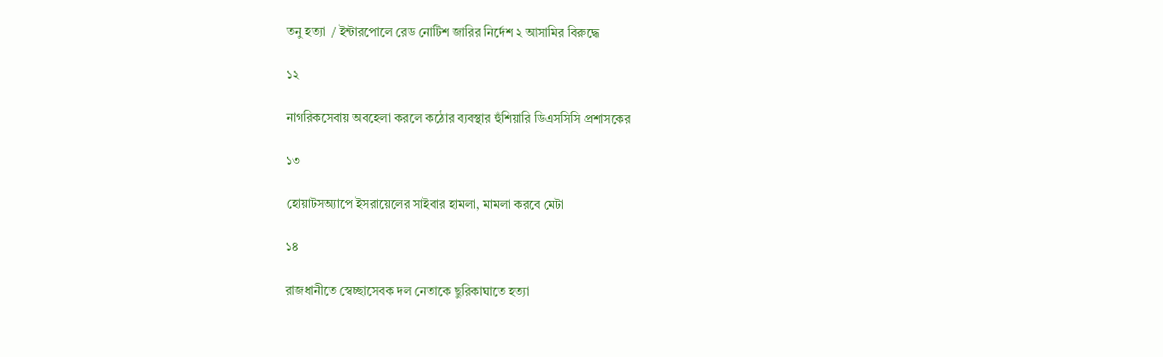তনু হত্যা  / ইন্টারপোলে রেড নোটিশ জারির নির্দেশ ২ আসামির বিরুদ্ধে

১২

নাগরিকসেবায় অবহেলা করলে কঠোর ব্যবস্থার হুঁশিয়ারি ডিএসসিসি প্রশাসকের

১৩

হোয়াটসঅ্যাপে ইসরায়েলের সাইবার হামলা, মামলা করবে মেটা

১৪

রাজধানীতে স্বেচ্ছাসেবক দল নেতাকে ছুরিকাঘাতে হত্যা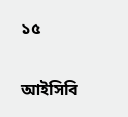১৫

আইসিবি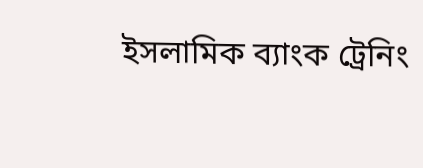ইসলামিক ব্যাংক ট্রেনিং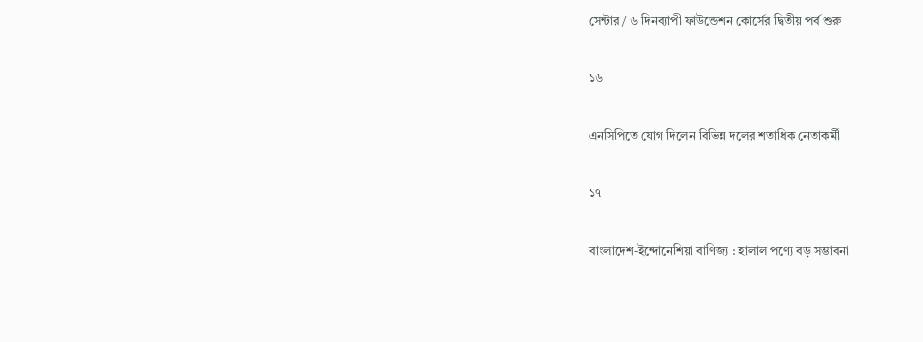সেন্টার / ৬ দিনব্যাপী ফাউন্ডেশন কোর্সের দ্বিতীয় পর্ব শুরু

১৬

এনসিপিতে যোগ দিলেন বিভিন্ন দলের শতাধিক নেতাকর্মী

১৭

বাংলাদেশ-ইন্দোনেশিয়া বাণিজ্য : হালাল পণ্যে বড় সম্ভাবনা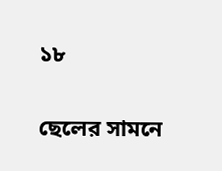১৮

ছেলের সামনে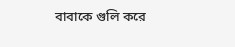বাবাকে গুলি করে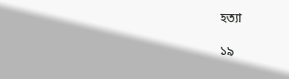হত্যা

১৯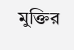মুক্তির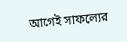আগেই সাফল্যের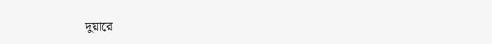দুয়ারে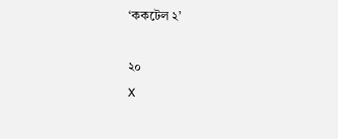‘ককটেল ২’

২০
X